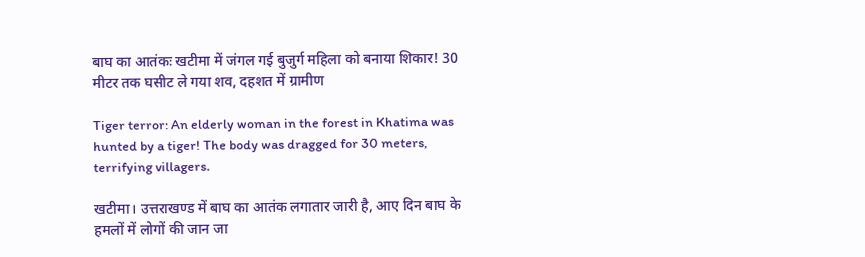बाघ का आतंकः खटीमा में जंगल गई बुजुर्ग महिला को बनाया शिकार! 30 मीटर तक घसीट ले गया शव, दहशत में ग्रामीण

Tiger terror: An elderly woman in the forest in Khatima was hunted by a tiger! The body was dragged for 30 meters, terrifying villagers.

खटीमा। उत्तराखण्ड में बाघ का आतंक लगातार जारी है, आए दिन बाघ के हमलों में लोगों की जान जा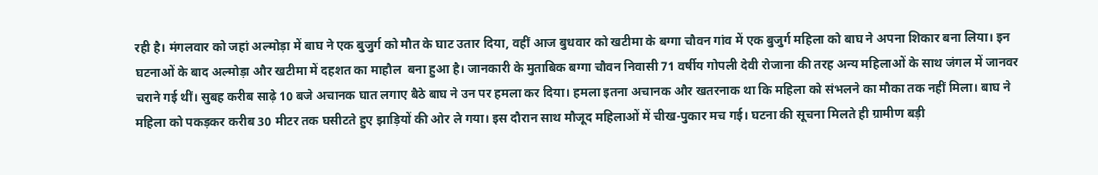रही है। मंगलवार को जहां अल्मोड़ा में बाघ ने एक बुजुर्ग को मौत के घाट उतार दिया, वहीं आज बुधवार को खटीमा के बग्गा चौवन गांव में एक बुजुर्ग महिला को बाघ ने अपना शिकार बना लिया। इन घटनाओं के बाद अल्मोड़ा और खटीमा में दहशत का माहौल  बना हुआ है। जानकारी के मुताबिक बग्गा चौवन निवासी 71 वर्षीय गोपली देवी रोजाना की तरह अन्य महिलाओं के साथ जंगल में जानवर चराने गई थीं। सुबह करीब साढ़े 10 बजे अचानक घात लगाए बैठे बाघ ने उन पर हमला कर दिया। हमला इतना अचानक और खतरनाक था कि महिला को संभलने का मौका तक नहीं मिला। बाघ ने महिला को पकड़कर करीब 30 मीटर तक घसीटते हुए झाड़ियों की ओर ले गया। इस दौरान साथ मौजूद महिलाओं में चीख-पुकार मच गई। घटना की सूचना मिलते ही ग्रामीण बड़ी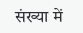संख्या में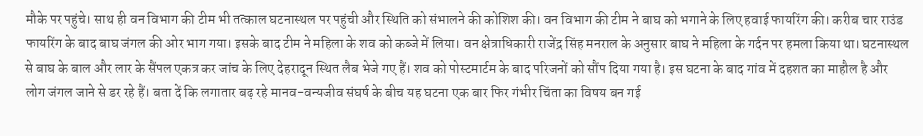मौके पर पहुंचे। साथ ही वन विभाग की टीम भी तत्काल घटनास्थल पर पहुंची और स्थिति को संभालने की कोशिश की। वन विभाग की टीम ने बाघ को भगाने के लिए हवाई फायरिंग की। करीब चार राउंड फायरिंग के बाद बाघ जंगल की ओर भाग गया। इसके बाद टीम ने महिला के शव को कब्जे में लिया। वन क्षेत्राधिकारी राजेंद्र सिंह मनराल के अनुसार बाघ ने महिला के गर्दन पर हमला किया था। घटनास्थल से बाघ के बाल और लार के सैंपल एकत्र कर जांच के लिए देहरादून स्थित लैब भेजे गए हैं। शव को पोस्टमार्टम के बाद परिजनों को सौंप दिया गया है। इस घटना के बाद गांव में दहशत का माहौल है और लोग जंगल जाने से डर रहे हैं। बता दें कि लगातार बढ़ रहे मानव-वन्यजीव संघर्ष के बीच यह घटना एक बार फिर गंभीर चिंता का विषय बन गई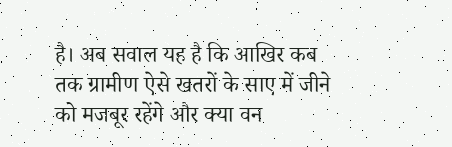है। अब सवाल यह है कि आखिर कब तक ग्रामीण ऐसे खतरों के साए में जीने को मजबूर रहेंगे और क्या वन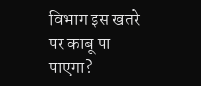विभाग इस खतरे पर काबू पा पाएगा?